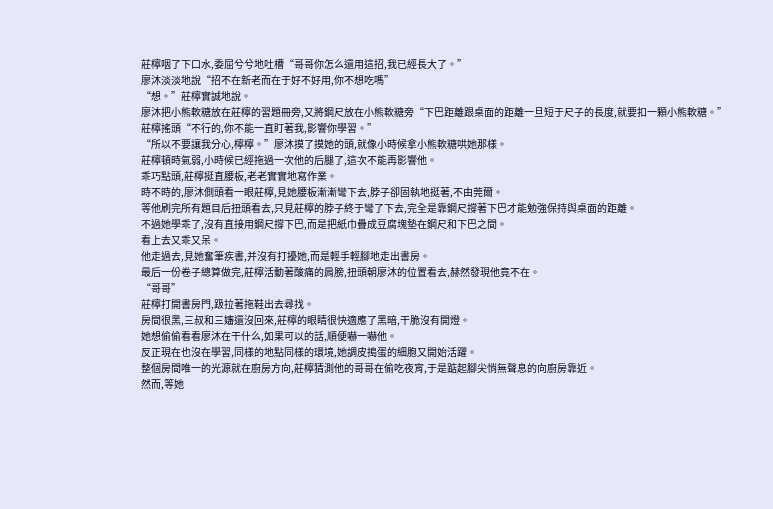莊檸咽了下口水,委屈兮兮地吐槽“哥哥你怎么還用這招,我已經長大了。”
廖沐淡淡地說“招不在新老而在于好不好用,你不想吃嗎”
“想。”莊檸實誠地說。
廖沐把小熊軟糖放在莊檸的習題冊旁,又將鋼尺放在小熊軟糖旁“下巴距離跟桌面的距離一旦短于尺子的長度,就要扣一顆小熊軟糖。”
莊檸搖頭“不行的,你不能一直盯著我,影響你學習。”
“所以不要讓我分心,檸檸。”廖沐摸了摸她的頭,就像小時候拿小熊軟糖哄她那樣。
莊檸頓時氣弱,小時候已經拖過一次他的后腿了,這次不能再影響他。
乖巧點頭,莊檸挺直腰板,老老實實地寫作業。
時不時的,廖沐側頭看一眼莊檸,見她腰板漸漸彎下去,脖子卻固執地挺著,不由莞爾。
等他刷完所有題目后扭頭看去,只見莊檸的脖子終于彎了下去,完全是靠鋼尺撐著下巴才能勉強保持與桌面的距離。
不過她學乖了,沒有直接用鋼尺撐下巴,而是把紙巾疊成豆腐塊墊在鋼尺和下巴之間。
看上去又乖又呆。
他走過去,見她奮筆疾書,并沒有打擾她,而是輕手輕腳地走出書房。
最后一份卷子總算做完,莊檸活動著酸痛的肩膀,扭頭朝廖沐的位置看去,赫然發現他竟不在。
“哥哥”
莊檸打開書房門,趿拉著拖鞋出去尋找。
房間很黑,三叔和三嬸還沒回來,莊檸的眼睛很快適應了黑暗,干脆沒有開燈。
她想偷偷看看廖沐在干什么,如果可以的話,順便嚇一嚇他。
反正現在也沒在學習,同樣的地點同樣的環境,她調皮搗蛋的細胞又開始活躍。
整個房間唯一的光源就在廚房方向,莊檸猜測他的哥哥在偷吃夜宵,于是踮起腳尖悄無聲息的向廚房靠近。
然而,等她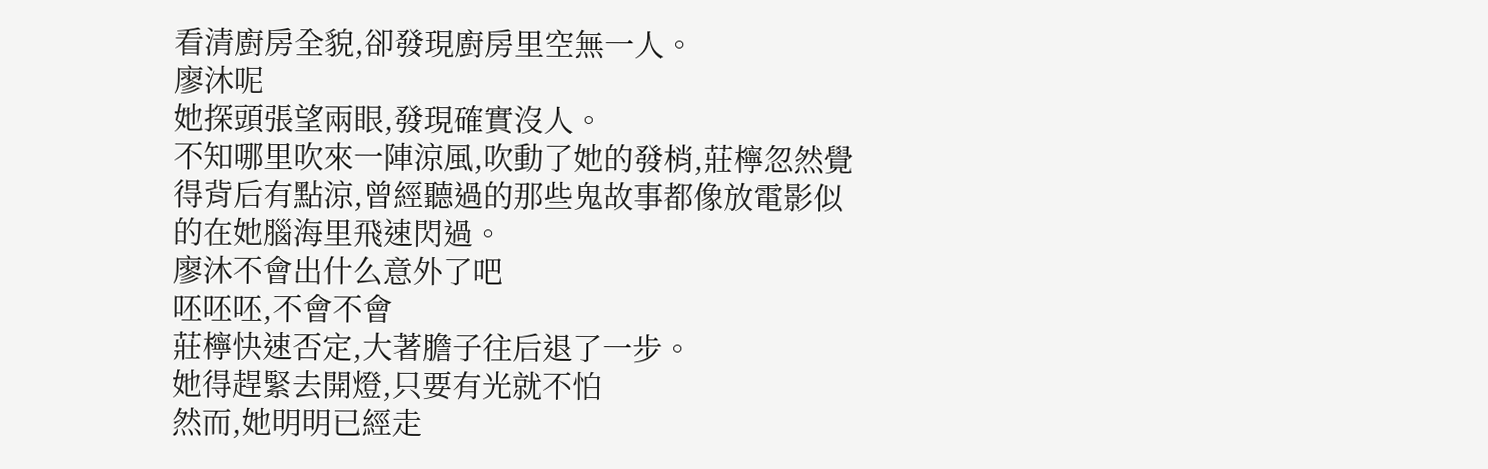看清廚房全貌,卻發現廚房里空無一人。
廖沐呢
她探頭張望兩眼,發現確實沒人。
不知哪里吹來一陣涼風,吹動了她的發梢,莊檸忽然覺得背后有點涼,曾經聽過的那些鬼故事都像放電影似的在她腦海里飛速閃過。
廖沐不會出什么意外了吧
呸呸呸,不會不會
莊檸快速否定,大著膽子往后退了一步。
她得趕緊去開燈,只要有光就不怕
然而,她明明已經走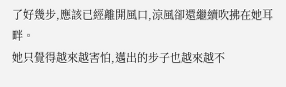了好幾步,應該已經離開風口,涼風卻還繼續吹拂在她耳畔。
她只覺得越來越害怕,邁出的步子也越來越不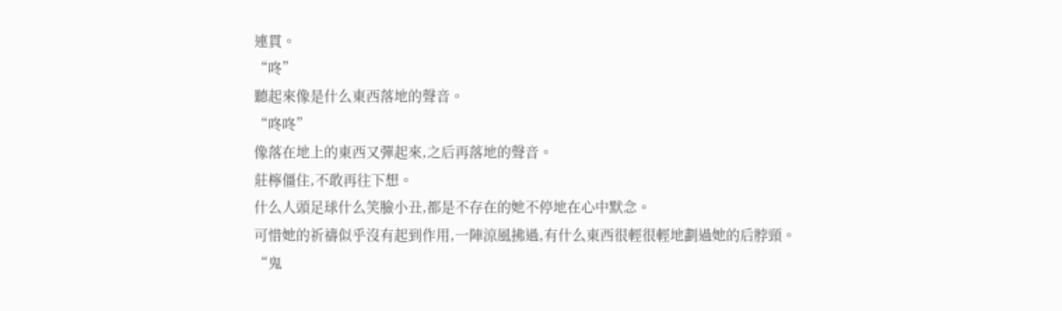連貫。
“咚”
聽起來像是什么東西落地的聲音。
“咚咚”
像落在地上的東西又彈起來,之后再落地的聲音。
莊檸僵住,不敢再往下想。
什么人頭足球什么笑臉小丑,都是不存在的她不停地在心中默念。
可惜她的祈禱似乎沒有起到作用,一陣涼風拂過,有什么東西很輕很輕地劃過她的后脖頸。
“鬼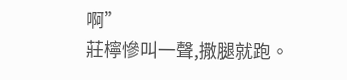啊”
莊檸慘叫一聲,撒腿就跑。